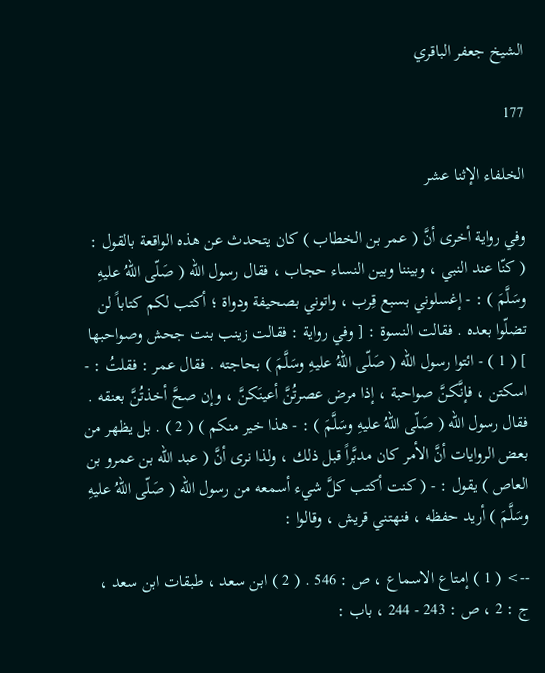الشيخ جعفر الباقري

177

الخلفاء الإثنا عشر

وفي رواية أخرى أنَّ ( عمر بن الخطاب ) كان يتحدث عن هذه الواقعة بالقول : ( كنّا عند النبي ، وبيننا وبين النساء حجاب ، فقال رسول الله ( صَلّى اللهُ عليهِ وسَلَّمَ ) : - إغسلوني بسبع قِرب ، واتوني بصحيفة ودواة ؛ أكتب لكم كتاباً لن تضلّوا بعده . فقالت النسوة : [ وفي رواية : فقالت زينب بنت جحش وصواحبها ] ( 1 ) - ائتوا رسول الله ( صَلّى اللهُ عليهِ وسَلَّمَ ) بحاجته . فقال عمر : فقلتُ : - اسكتن ، فإنَّكنَّ صواحبة ، إذا مرض عصرتُنَّ أعينَكنَّ ، وإن صحَّ أخذتُنَّ بعنقه . فقال رسول الله ( صَلّى اللهُ عليهِ وسَلَّمَ ) : - هذا خير منكم ) ( 2 ) . بل يظهر من بعض الروايات أنَّ الأمر كان مدبَّراً قبل ذلك ، ولذا نرى أنَّ ( عبد الله بن عمرو بن العاص ) يقول : - ( كنت أكتب كلَّ شيء أسمعه من رسول الله ( صَلّى اللهُ عليهِ وسَلَّمَ ) أريد حفظه ، فنهتني قريش ، وقالوا :

--> ( 1 ) إمتاع الاسماع ، ص : 546 . ( 2 ) ابن سعد ، طبقات ابن سعد ، ج : 2 ، ص : 243 - 244 ، باب :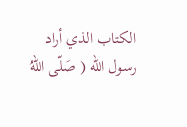الكتاب الذي أراد رسول الله ( صَلّى اللهُ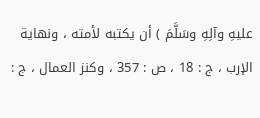عليهِ وآلِهِ وسَلَّمَ ) أن يكتبه لأمته ، ونهاية الإرب ، ج : 18 ، ص : 357 ، وكنز العمال ، ج :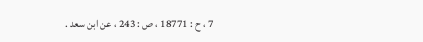7 ، ح : 18771 ، ص : 243 ، عن ابن سعد .